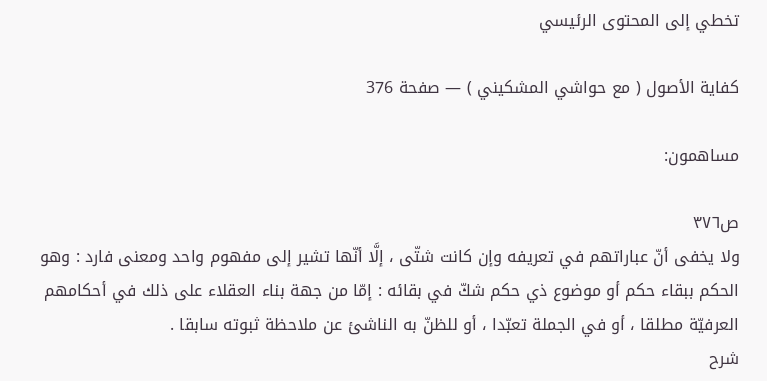تخطي إلى المحتوى الرئيسي

كفاية الأصول ( مع حواشي المشكيني ) — صفحة 376

مساهمون:

ص٣٧٦
ولا يخفى أنّ عباراتهم في تعريفه وإن كانت شتّى ، إلَّا أنّها تشير إلى مفهوم واحد ومعنى فارد : وهو الحكم ببقاء حكم أو موضوع ذي حكم شكّ في بقائه : إمّا من جهة بناء العقلاء على ذلك في أحكامهم العرفيّة مطلقا ، أو في الجملة تعبّدا ، أو للظنّ به الناشئ عن ملاحظة ثبوته سابقا .
شرح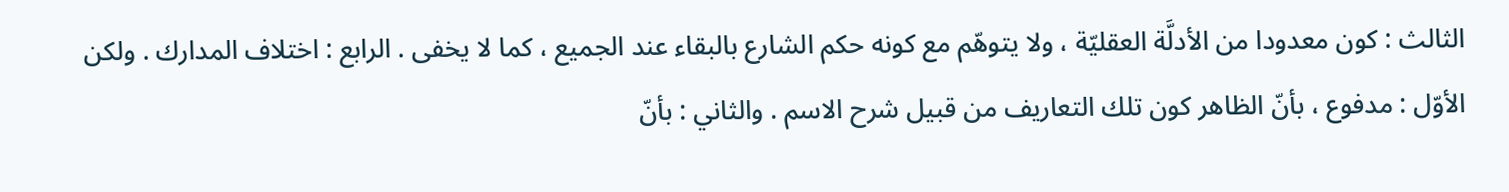الثالث : كون معدودا من الأدلَّة العقليّة ، ولا يتوهّم مع كونه حكم الشارع بالبقاء عند الجميع ، كما لا يخفى . الرابع : اختلاف المدارك . ولكن الأوّل : مدفوع ، بأنّ الظاهر كون تلك التعاريف من قبيل شرح الاسم . والثاني : بأنّ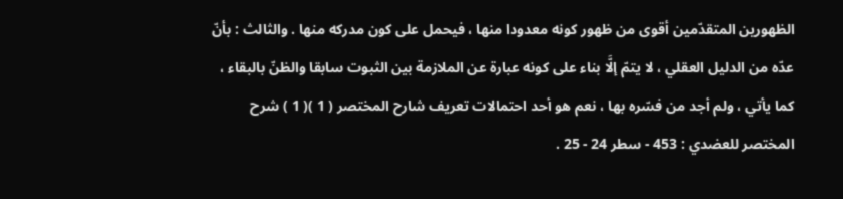الظهورين المتقدّمين أقوى من ظهور كونه معدودا منها ، فيحمل على كون مدركه منها . والثالث : بأنّ عدّه من الدليل العقلي ، لا يتمّ إلَّا بناء على كونه عبارة عن الملازمة بين الثبوت سابقا والظنّ بالبقاء ، كما يأتي ، ولم أجد من فسّره بها ، نعم هو أحد احتمالات تعريف شارح المختصر ( 1 )( 1 ) شرح المختصر للعضدي : 453 - سطر 24 - 25 .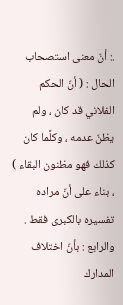.: أنّ معنى استصحاب الحال : ( أنّ الحكم الفلاني قد كان ، ولم يظنّ عدمه ، وكلَّما كان كذلك فهو مظنون البقاء ) ، بناء على أنّ مراده تفسيره بالكبرى فقط . والرابع : بأنّ اختلاف المدارك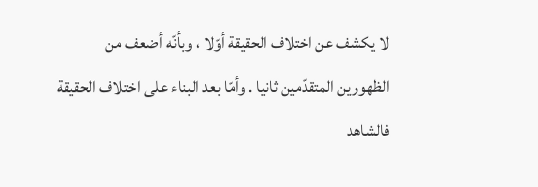لا يكشف عن اختلاف الحقيقة أوّلا ، وبأنّه أضعف من الظهورين المتقدّمين ثانيا . وأمّا بعد البناء على اختلاف الحقيقة فالشاهد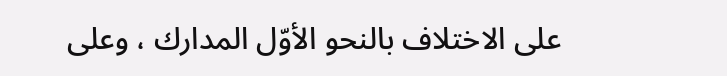على الاختلاف بالنحو الأوّل المدارك ، وعلى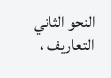النحو الثاني التعاريف ،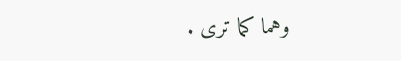وهما كما ترى .